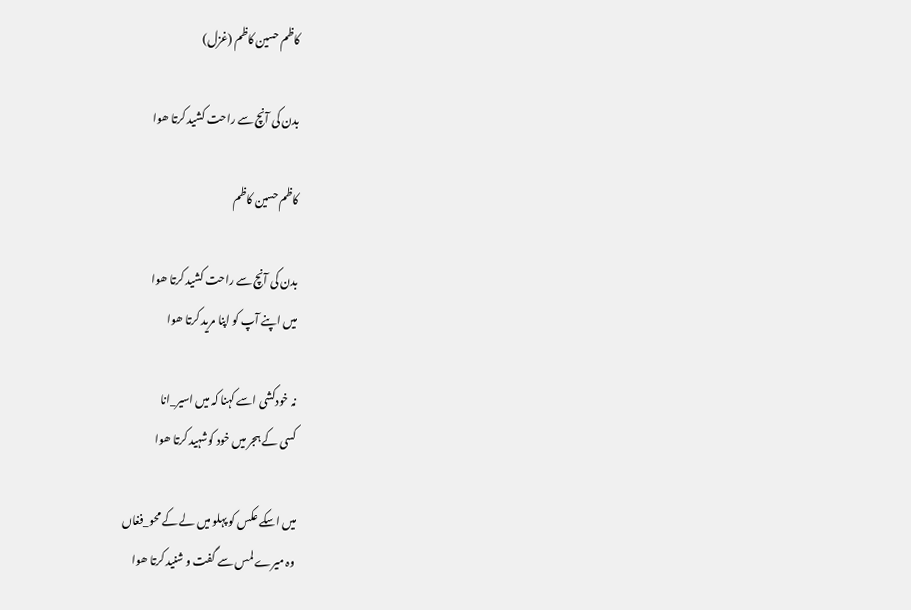کاظم حسین کاظم (غزل)

بدن کی آنچ سے راحت کشید کرتا ھوا

کاظم حسین کاظم

بدن کی آنچ سے راحت کشید کرتا ھوا
میں اپنے آپ کو اپنا مرید کرتا ھوا

نہ خودکشی اسے کہنا کہ میں اسیر_انا
کسی کے ہجر میں خود کوشہید کرتا ھوا

میں اسکے عکس کو پہلو میں لے کے محو_فغاں
وہ میرے لمس سے گفت و شنید کرتا ھوا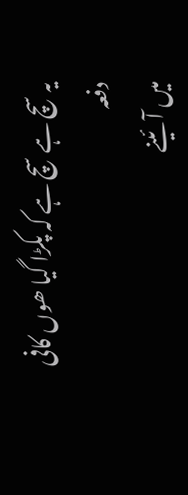یہ سچ ہے سچ ہے کہ پکڑا گیا ھوں کافی دفعہ
میں آئینے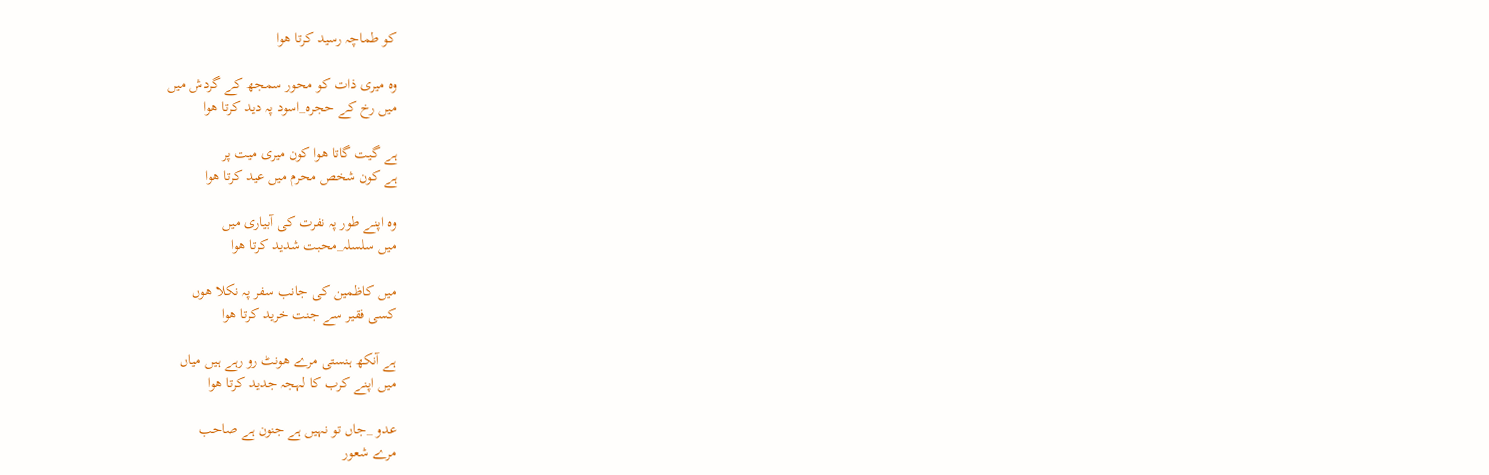کو طماچہ رسید کرتا ھوا

وہ میری ذات کو محور سمجھ کے گردش میں
میں رخ کے حجرہ_اسود پہ دید کرتا ھوا

ہے گیت گاتا ھوا کون میری میت پر
ہے کون شخص محرم میں عید کرتا ھوا

وہ اپنے طور پہ نفرت کی آبیاری میں
میں سلسلہ_محبت شدید کرتا ھوا

میں کاظمین کی جانب سفر پہ نکلا ھوں
کسی فقیر سے جنت خرید کرتا ھوا

ہے آنکھ ہنستی مرے ھونٹ رو رہے ہیں میاں
میں اپنے کرب کا لہجہ جدید کرتا ھوا

عدو _جاں تو نہیں ہے جنون ہے صاحب
مرے شعور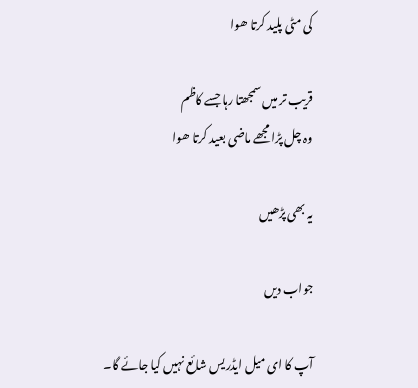کی مٹی پلید کرتا ھوا

قریب تر میں سمجھتا رہا جسے کاظم
وہ چل پڑا مجھے ماضی بعید کرتا ھوا

یہ بھی پڑھیں

جواب دیں

آپ کا ای میل ایڈریس شائع نہیں کیا جائے گا۔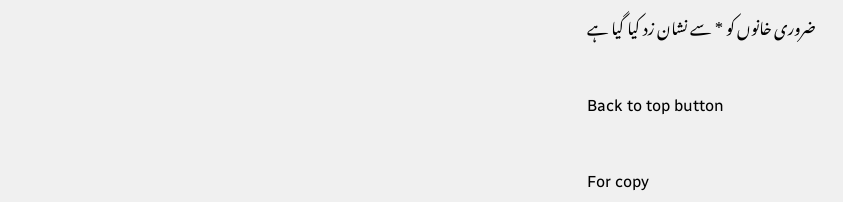ضروری خانوں کو * سے نشان زد کیا گیا ہے

Back to top button

For copy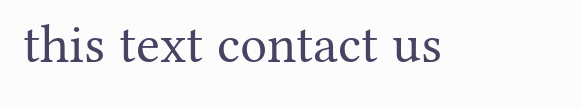this text contact us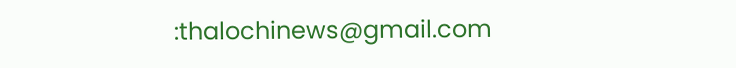:thalochinews@gmail.com